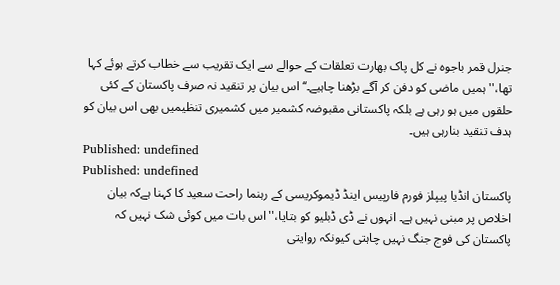جنرل قمر باجوہ نے کل پاک بھارت تعلقات کے حوالے سے ایک تقریب سے خطاب کرتے ہوئے کہا تھا،'' ہمیں ماضی کو دفن کر آگے بڑھنا چاہیے۔‘‘ اس بیان پر تنقید نہ صرف پاکستان کے کئی حلقوں میں ہو رہی ہے بلکہ پاکستانی مقبوضہ کشمیر میں کشمیری تنظیمیں بھی اس بیان کو ہدف تنقید بنارہی ہیں۔
Published: undefined
Published: undefined
پاکستان انڈیا پیپلز فورم فارپیس اینڈ ڈیموکریسی کے رہنما راحت سعید کا کہنا ہےکہ بیان اخلاص پر مبنی نہیں ہے۔ انہوں نے ڈی ڈبلیو کو بتایا،''اس بات میں کوئی شک نہیں کہ پاکستان کی فوج جنگ نہیں چاہتی کیونکہ روایتی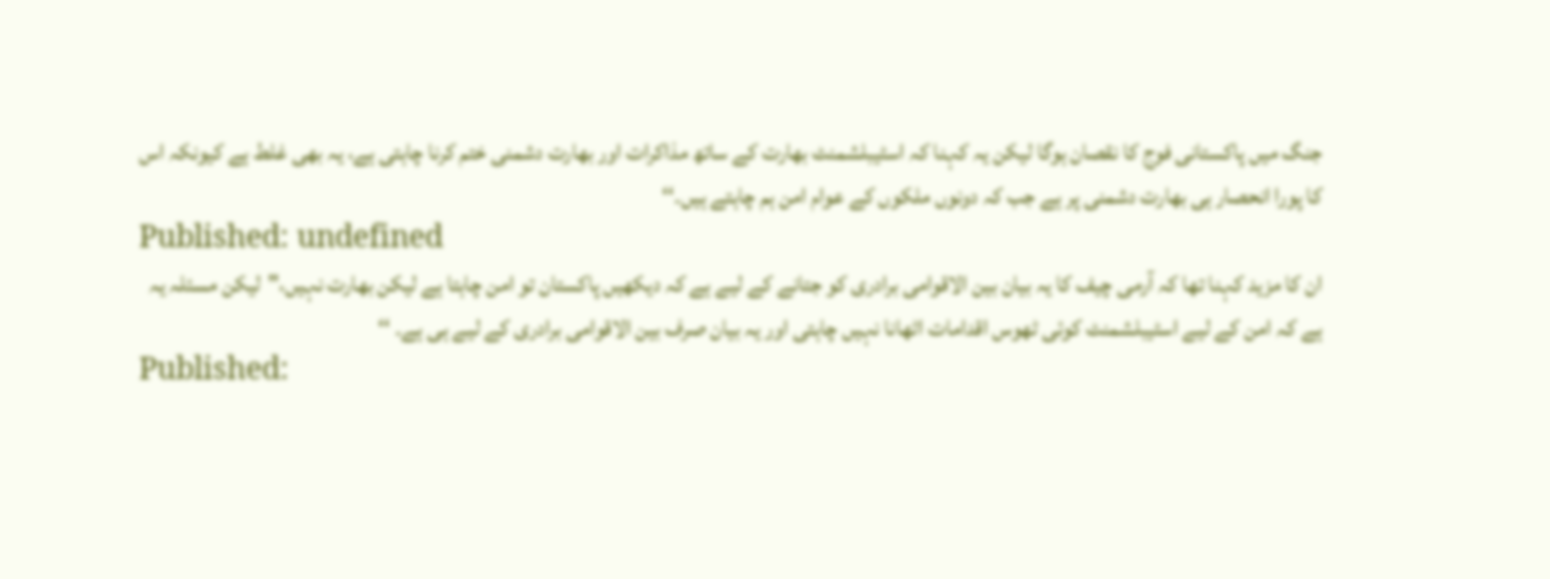جنگ میں پاکستانی فوج کا نقصان ہوگا لیکن یہ کہنا کہ اسٹیبلشمنٹ بھارت کے ساتھ مذاکرات اور بھارت دشمنی ختم کرنا چاہتی ہے، یہ بھی غلط ہے کیونکہ اس کا پورا انحصار ہی بھارت دشمنی پر ہے جب کہ دونوں ملکوں کے عوام امن ہم چاہتے ہیں۔‘‘
Published: undefined
ان کا مزید کہنا تھا کہ آرمی چیف کا یہ بیان بین الاقوامی برادری کو جتانے کے لیے ہے کہ دیکھیں پاکستان تو امن چاہتا ہے لیکن بھارت نہیں،''لیکن مسئلہ یہ ہے کہ امن کے لیے اسٹیبلشمنٹ کوئی ٹھوس اقدامات اٹھانا نہیں چاہتی اور یہ بیان صرف بین الاقوامی برادری کے لیے ہی ہے۔ ‘‘
Published: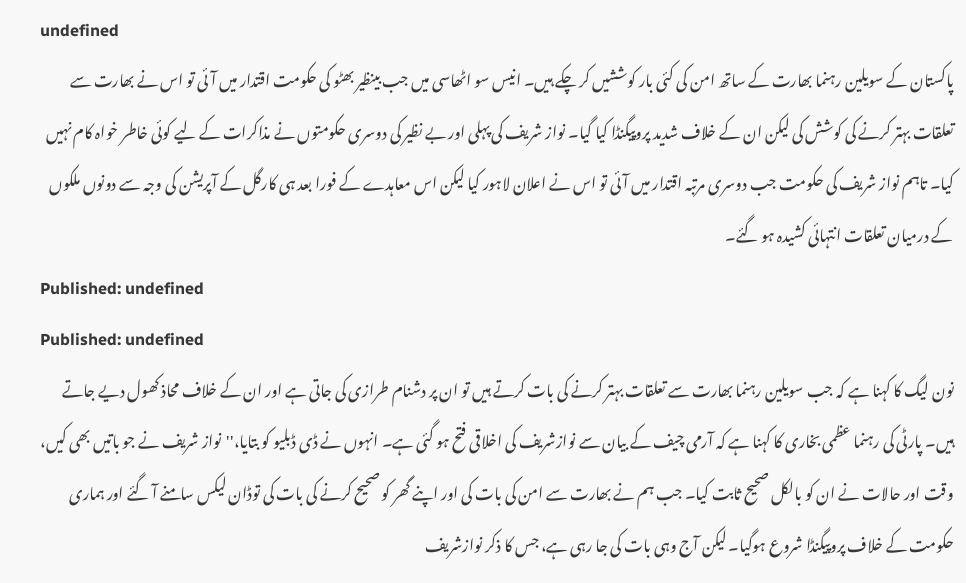undefined
پاکستان کے سویلین رہنما بھارت کے ساتھ امن کی کئی بار کوششیں کر چکے ہیں۔ انیس سو اٹھاسی میں جب بینظیر بھٹو کی حکومت اقتدار میں آئی تو اس نے بھارت سے تعلقات بہتر کرنے کی کوشش کی لیکن ان کے خلاف شدید پروپیگنڈا کیا گیا۔ نواز شریف کی پہلی اور بے نظیر کی دوسری حکومتوں نے مذاکرات کے لیے کوئی خاطر خواہ کام نہیں کیا۔ تاہم نواز شریف کی حکومت جب دوسری مرتبہ اقتدار میں آئی تو اس نے اعلان لاہور کیا لیکن اس معاہدے کے فورا بعد ہی کارگل کے آپریشن کی وجہ سے دونوں ملکوں کے درمیان تعلقات انتہائی کشیدہ ہو گئے۔
Published: undefined
Published: undefined
نون لیگ کا کہنا ہے کہ جب سویلین رہنما بھارت سے تعلقات بہتر کرنے کی بات کرتے ہیں تو ان پر دشنام طرازی کی جاتی ہے اور ان کے خلاف محاذ کھول دیے جاتے ہیں۔ پارٹی کی رہنما عظمی بخاری کا کہنا ہے کہ آرمی چیف کے بیان سے نوازشریف کی اخلاقی فتح ہو گئی ہے۔ انہوں نے ڈی ڈبلیو کو بتایا،''نواز شریف نے جو باتیں بھی کیں، وقت اور حالات نے ان کو بالکل صحیح ثابت کیا۔ جب ہم نے بھارت سے امن کی بات کی اور اپنے گھر کو صحیح کرنے کی بات کی توڈان لیکس سامنے آ گئے اور ہماری حکومت کے خلاف پروپیگنڈا شروع ہوگیا۔ لیکن آج وہی بات کی جا رہی ہے، جس کا ذکر نوازشریف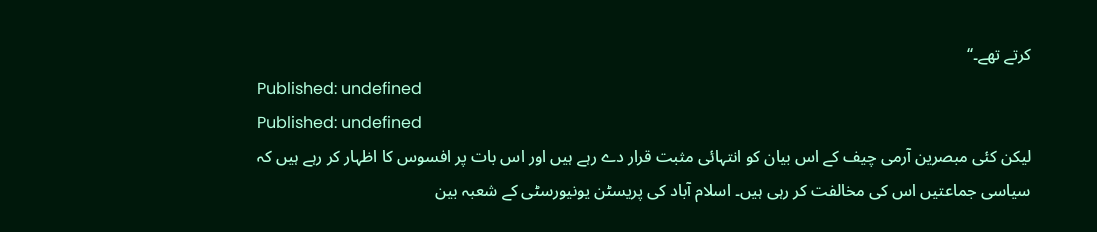کرتے تھے۔‘‘
Published: undefined
Published: undefined
لیکن کئی مبصرین آرمی چیف کے اس بیان کو انتہائی مثبت قرار دے رہے ہیں اور اس بات پر افسوس کا اظہار کر رہے ہیں کہ سیاسی جماعتیں اس کی مخالفت کر رہی ہیں۔ اسلام آباد کی پریسٹن یونیورسٹی کے شعبہ بین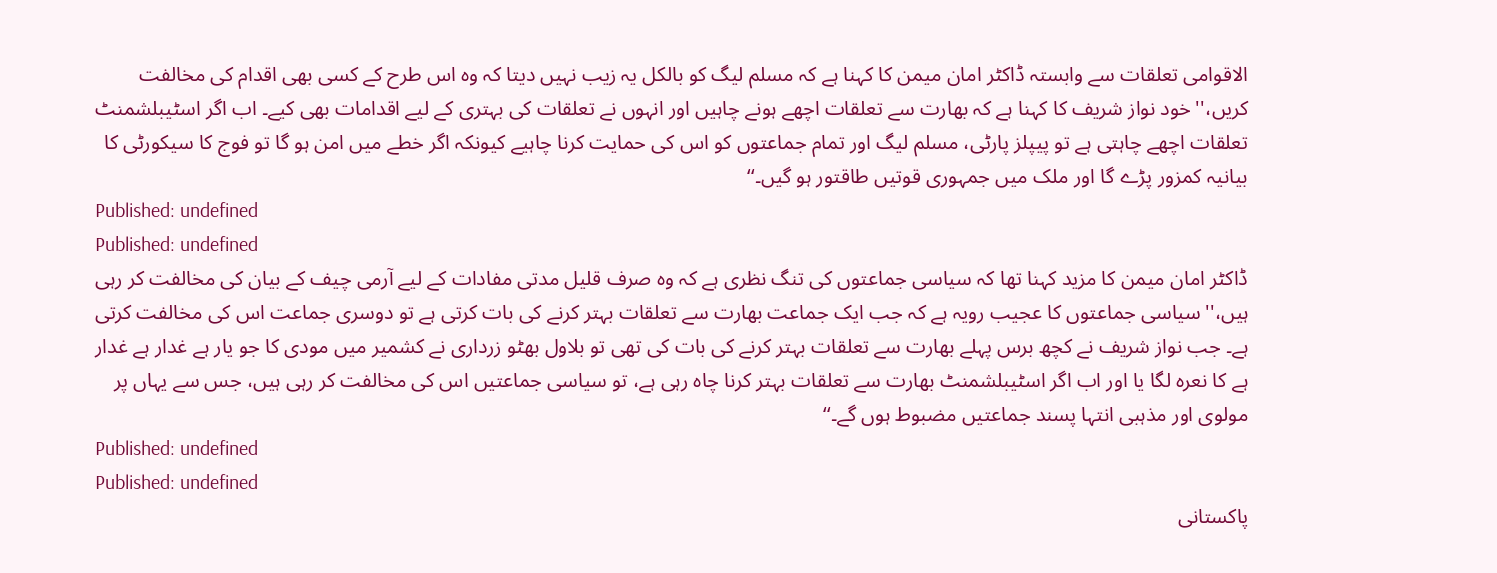الاقوامی تعلقات سے وابستہ ڈاکٹر امان میمن کا کہنا ہے کہ مسلم لیگ کو بالکل یہ زیب نہیں دیتا کہ وہ اس طرح کے کسی بھی اقدام کی مخالفت کریں،''خود نواز شریف کا کہنا ہے کہ بھارت سے تعلقات اچھے ہونے چاہیں اور انہوں نے تعلقات کی بہتری کے لیے اقدامات بھی کیے۔ اب اگر اسٹیبلشمنٹ تعلقات اچھے چاہتی ہے تو پیپلز پارٹی، مسلم لیگ اور تمام جماعتوں کو اس کی حمایت کرنا چاہیے کیونکہ اگر خطے میں امن ہو گا تو فوج کا سیکورٹی کا بیانیہ کمزور پڑے گا اور ملک میں جمہوری قوتیں طاقتور ہو گیں۔‘‘
Published: undefined
Published: undefined
ڈاکٹر امان میمن کا مزید کہنا تھا کہ سیاسی جماعتوں کی تنگ نظری ہے کہ وہ صرف قلیل مدتی مفادات کے لیے آرمی چیف کے بیان کی مخالفت کر رہی ہیں،''سیاسی جماعتوں کا عجیب رویہ ہے کہ جب ایک جماعت بھارت سے تعلقات بہتر کرنے کی بات کرتی ہے تو دوسری جماعت اس کی مخالفت کرتی ہے۔ جب نواز شریف نے کچھ برس پہلے بھارت سے تعلقات بہتر کرنے کی بات کی تھی تو بلاول بھٹو زرداری نے کشمیر میں مودی کا جو یار ہے غدار ہے غدار ہے کا نعرہ لگا یا اور اب اگر اسٹیبلشمنٹ بھارت سے تعلقات بہتر کرنا چاہ رہی ہے، تو سیاسی جماعتیں اس کی مخالفت کر رہی ہیں، جس سے یہاں پر مولوی اور مذہبی انتہا پسند جماعتیں مضبوط ہوں گے۔‘‘
Published: undefined
Published: undefined
پاکستانی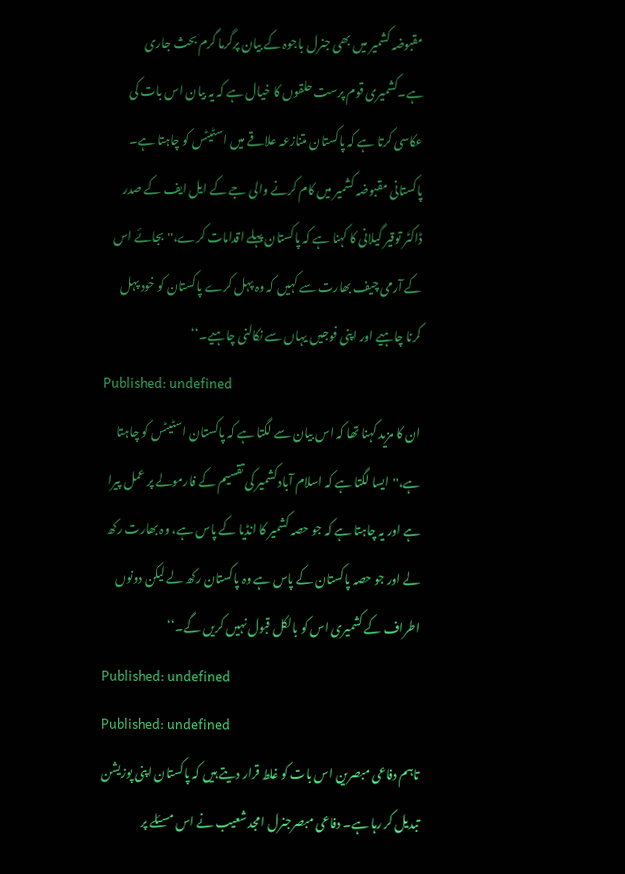مقبوضہ کشمیر میں بھی جنرل باجوہ کے بیان پرگرما گرم بحث جاری ہے۔کشمیری قوم پرست حلقوں کا خیال ہے کہ یہ بیان اس بات کی عکاسی کرتا ہے کہ پاکستان متنازعہ علاقے میں اسٹیٹس کو چاہتا ہے۔ پاکستانی مقبوضہ کشمیر میں کام کرنے والی جے کے ایل ایف کے صدر ڈاکٹر توقیر گیلانی کا کہنا ہے کہ پاکستان پہلے اقدامات کرے،''بجائے اس کے آرمی چیف بھارت سے کہیں کہ وہ پہل کرے پاکستان کو خود پہل کرنا چاہیے اور اپنی فوجیں یہاں سے نکالنی چاہیے۔‘‘
Published: undefined
ان کا مزید کہنا تھا کہ اس بیان سے لگتا ہے کہ پاکستان اسٹیٹس کو چاہتا ہے،''ایسا لگتا ہے کہ اسلام آباد کشمیر کی تقسیم کے فارمولے پر عمل پیرا ہے اور یہ چاہتا ہے کہ جو حصہ کشمیر کا انڈیا کے پاس ہے، وہ بھارت رکھ لے اور جو حصہ پاکستان کے پاس ہے وہ پاکستان رکھ لے لیکن دونوں اطراف کے کشمیری اس کو بالکل قبول نہیں کریں گے۔‘‘
Published: undefined
Published: undefined
تاہم دفاعی مبصرین اس بات کو غلط قرار دیتے ہیں کہ پاکستان اپنی پوزیشن تبدیل کر رہا ہے۔ دفاعی مبصرجنرل امجد شعیب نے اس مسئلے پر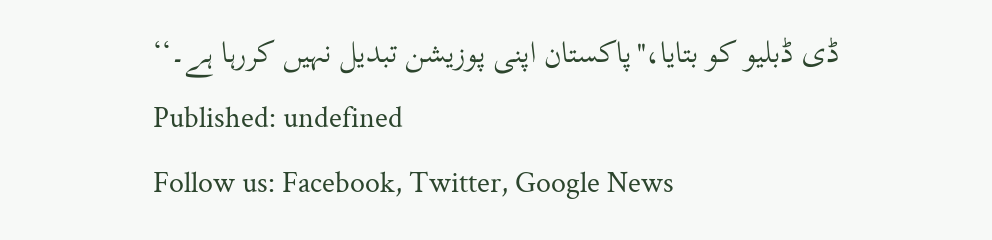ڈی ڈبلیو کو بتایا،''پاکستان اپنی پوزیشن تبدیل نہیں کررہا ہے۔‘‘
Published: undefined
Follow us: Facebook, Twitter, Google News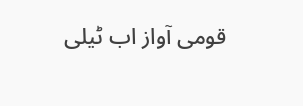قومی آواز اب ٹیلی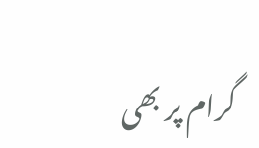گرام پر بھی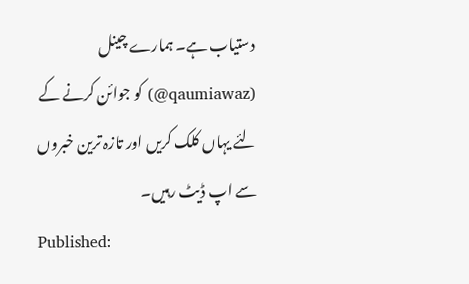دستیاب ہے۔ ہمارے چینل (qaumiawaz@) کو جوائن کرنے کے لئے یہاں کلک کریں اور تازہ ترین خبروں سے اپ ڈیٹ رہیں۔
Published: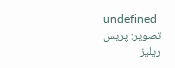undefined
تصویر: پریس ریلیز